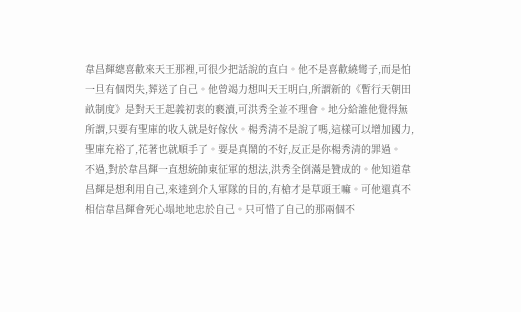韋昌輝總喜歡來天王那裡,可很少把話說的直白。他不是喜歡繞彎子,而是怕一旦有個閃失,葬送了自己。他曾竭力想叫天王明白,所謂新的《暫行天朝田畝制度》是對天王起義初衷的褻瀆,可洪秀全並不理會。地分給誰他覺得無所謂,只要有聖庫的收入就是好傢伙。楊秀清不是說了嗎,這樣可以增加國力,聖庫充裕了,花著也就順手了。要是真鬧的不好,反正是你楊秀清的罪過。
不過,對於韋昌輝一直想統帥東征軍的想法,洪秀全倒滿是贊成的。他知道韋昌輝是想利用自己,來達到介入軍隊的目的,有槍才是草頭王嘛。可他還真不相信韋昌輝會死心塌地地忠於自己。只可惜了自己的那兩個不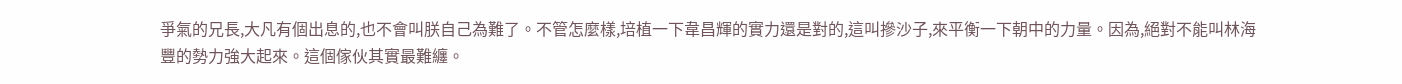爭氣的兄長,大凡有個出息的,也不會叫朕自己為難了。不管怎麼樣,培植一下韋昌輝的實力還是對的,這叫摻沙子,來平衡一下朝中的力量。因為,絕對不能叫林海豐的勢力強大起來。這個傢伙其實最難纏。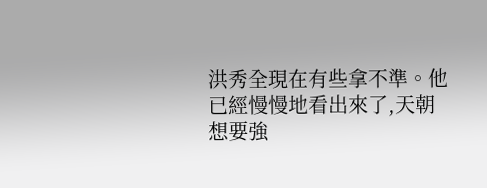洪秀全現在有些拿不準。他已經慢慢地看出來了,天朝想要強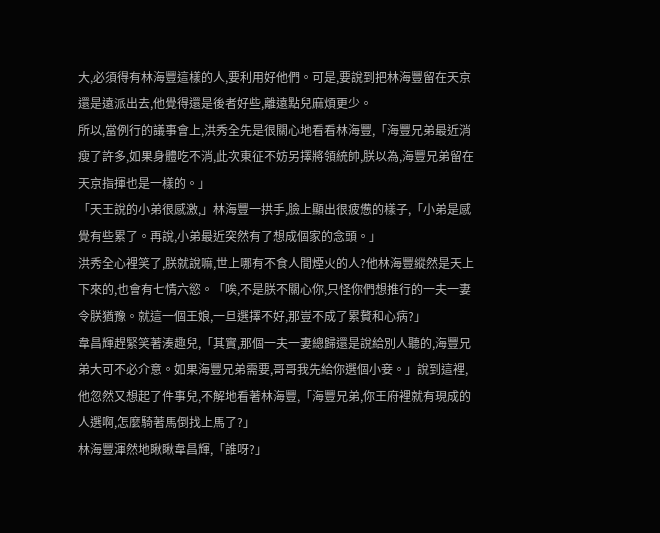大,必須得有林海豐這樣的人,要利用好他們。可是,要說到把林海豐留在天京還是遠派出去,他覺得還是後者好些,離遠點兒麻煩更少。
所以,當例行的議事會上,洪秀全先是很關心地看看林海豐,「海豐兄弟最近消瘦了許多,如果身體吃不消,此次東征不妨另擇將領統帥,朕以為,海豐兄弟留在天京指揮也是一樣的。」
「天王說的小弟很感激,」林海豐一拱手,臉上顯出很疲憊的樣子,「小弟是感覺有些累了。再說,小弟最近突然有了想成個家的念頭。」
洪秀全心裡笑了,朕就說嘛,世上哪有不食人間煙火的人?他林海豐縱然是天上下來的,也會有七情六慾。「唉,不是朕不關心你,只怪你們想推行的一夫一妻令朕猶豫。就這一個王娘,一旦選擇不好,那豈不成了累贅和心病?」
韋昌輝趕緊笑著湊趣兒,「其實,那個一夫一妻總歸還是說給別人聽的,海豐兄弟大可不必介意。如果海豐兄弟需要,哥哥我先給你選個小妾。」說到這裡,他忽然又想起了件事兒,不解地看著林海豐,「海豐兄弟,你王府裡就有現成的人選啊,怎麼騎著馬倒找上馬了?」
林海豐渾然地瞅瞅韋昌輝,「誰呀?」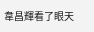韋昌輝看了眼天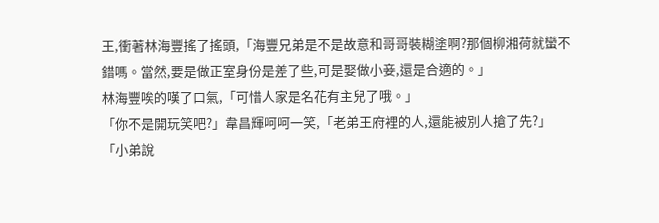王,衝著林海豐搖了搖頭,「海豐兄弟是不是故意和哥哥裝糊塗啊?那個柳湘荷就蠻不錯嗎。當然,要是做正室身份是差了些,可是娶做小妾,還是合適的。」
林海豐唉的嘆了口氣,「可惜人家是名花有主兒了哦。」
「你不是開玩笑吧?」韋昌輝呵呵一笑,「老弟王府裡的人,還能被別人搶了先?」
「小弟說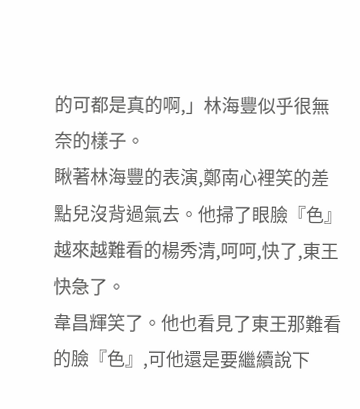的可都是真的啊,」林海豐似乎很無奈的樣子。
瞅著林海豐的表演,鄭南心裡笑的差點兒沒背過氣去。他掃了眼臉『色』越來越難看的楊秀清,呵呵,快了,東王快急了。
韋昌輝笑了。他也看見了東王那難看的臉『色』,可他還是要繼續說下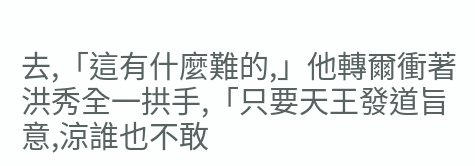去,「這有什麼難的,」他轉爾衝著洪秀全一拱手,「只要天王發道旨意,涼誰也不敢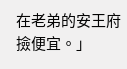在老弟的安王府撿便宜。」